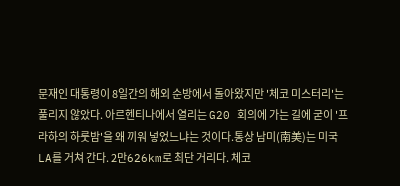문재인 대통령이 8일간의 해외 순방에서 돌아왔지만 '체코 미스터리'는 풀리지 않았다. 아르헨티나에서 열리는 G20 회의에 가는 길에 굳이 '프라하의 하룻밤'을 왜 끼워 넣었느냐는 것이다.통상 남미(南美)는 미국 LA를 거쳐 간다. 2만626km로 최단 거리다. 체코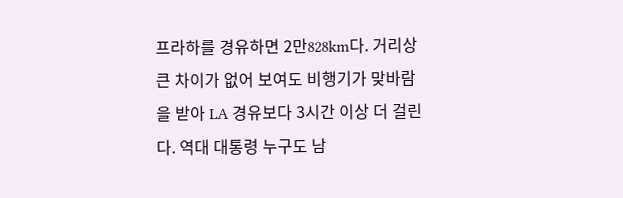프라하를 경유하면 2만828km다. 거리상 큰 차이가 없어 보여도 비행기가 맞바람을 받아 LA 경유보다 3시간 이상 더 걸린다. 역대 대통령 누구도 남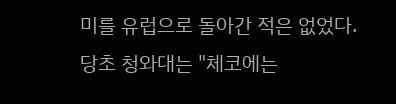미를 유럽으로 돌아간 적은 없었다.당초 청와대는 "체코에는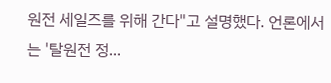원전 세일즈를 위해 간다"고 설명했다. 언론에서는 '탈원전 정...